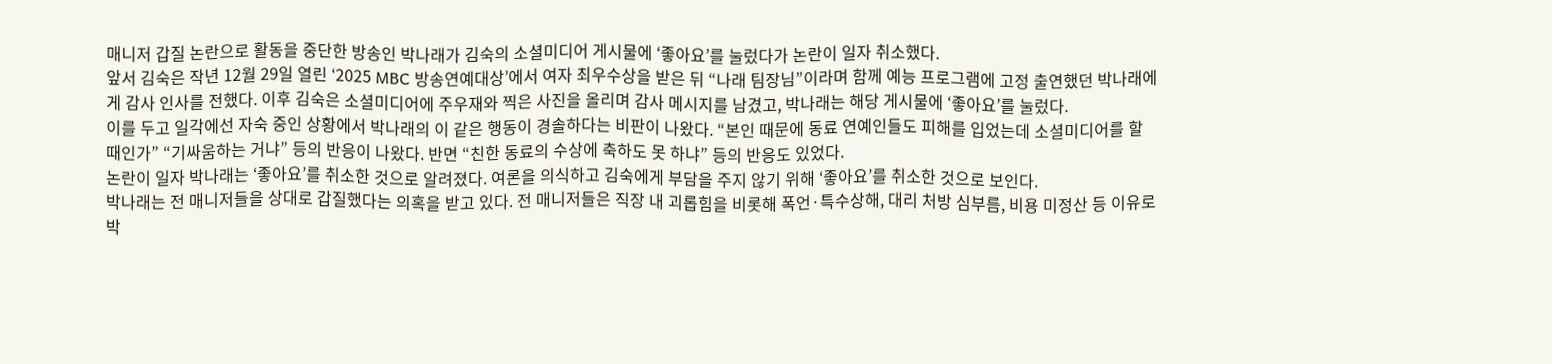매니저 갑질 논란으로 활동을 중단한 방송인 박나래가 김숙의 소셜미디어 게시물에 ‘좋아요’를 눌렀다가 논란이 일자 취소했다.
앞서 김숙은 작년 12월 29일 열린 ‘2025 MBC 방송연예대상’에서 여자 최우수상을 받은 뒤 “나래 팀장님”이라며 함께 예능 프로그램에 고정 출연했던 박나래에게 감사 인사를 전했다. 이후 김숙은 소셜미디어에 주우재와 찍은 사진을 올리며 감사 메시지를 남겼고, 박나래는 해당 게시물에 ‘좋아요’를 눌렀다.
이를 두고 일각에선 자숙 중인 상황에서 박나래의 이 같은 행동이 경솔하다는 비판이 나왔다. “본인 때문에 동료 연예인들도 피해를 입었는데 소셜미디어를 할 때인가” “기싸움하는 거냐” 등의 반응이 나왔다. 반면 “친한 동료의 수상에 축하도 못 하냐” 등의 반응도 있었다.
논란이 일자 박나래는 ‘좋아요’를 취소한 것으로 알려졌다. 여론을 의식하고 김숙에게 부담을 주지 않기 위해 ‘좋아요’를 취소한 것으로 보인다.
박나래는 전 매니저들을 상대로 갑질했다는 의혹을 받고 있다. 전 매니저들은 직장 내 괴롭힘을 비롯해 폭언·특수상해, 대리 처방 심부름, 비용 미정산 등 이유로 박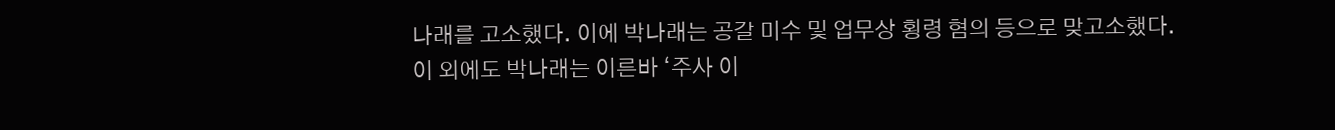나래를 고소했다. 이에 박나래는 공갈 미수 및 업무상 횡령 혐의 등으로 맞고소했다.
이 외에도 박나래는 이른바 ‘주사 이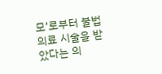모’로부터 불법 의료 시술을 받았다는 의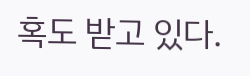혹도 받고 있다.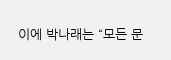이에 박나래는 “모든 문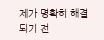제가 명확히 해결되기 전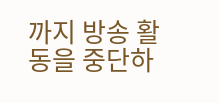까지 방송 활동을 중단하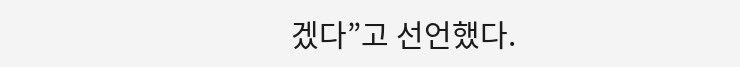겠다”고 선언했다.